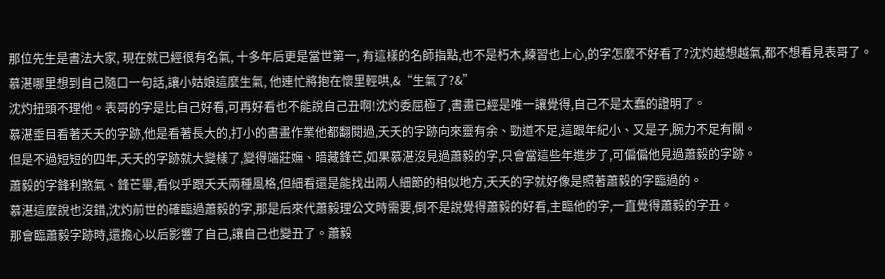那位先生是書法大家, 現在就已經很有名氣, 十多年后更是當世第一, 有這樣的名師指點,也不是朽木,練習也上心,的字怎麼不好看了?沈灼越想越氣,都不想看見表哥了。
慕湛哪里想到自己隨口一句話,讓小姑娘這麼生氣, 他連忙將抱在懷里輕哄,&“生氣了?&”
沈灼扭頭不理他。表哥的字是比自己好看,可再好看也不能說自己丑啊!沈灼委屈極了,書畫已經是唯一讓覺得,自己不是太蠢的證明了。
慕湛垂目看著夭夭的字跡,他是看著長大的,打小的書畫作業他都翻閱過,夭夭的字跡向來靈有余、勁道不足,這跟年紀小、又是子,腕力不足有關。
但是不過短短的四年,夭夭的字跡就大變樣了,變得端莊嫵、暗藏鋒芒,如果慕湛沒見過蕭毅的字,只會當這些年進步了,可偏偏他見過蕭毅的字跡。
蕭毅的字鋒利煞氣、鋒芒畢,看似乎跟夭夭兩種風格,但細看還是能找出兩人細節的相似地方,夭夭的字就好像是照著蕭毅的字臨過的。
慕湛這麼說也沒錯,沈灼前世的確臨過蕭毅的字,那是后來代蕭毅理公文時需要,倒不是說覺得蕭毅的好看,主臨他的字,一直覺得蕭毅的字丑。
那會臨蕭毅字跡時,還擔心以后影響了自己,讓自己也變丑了。蕭毅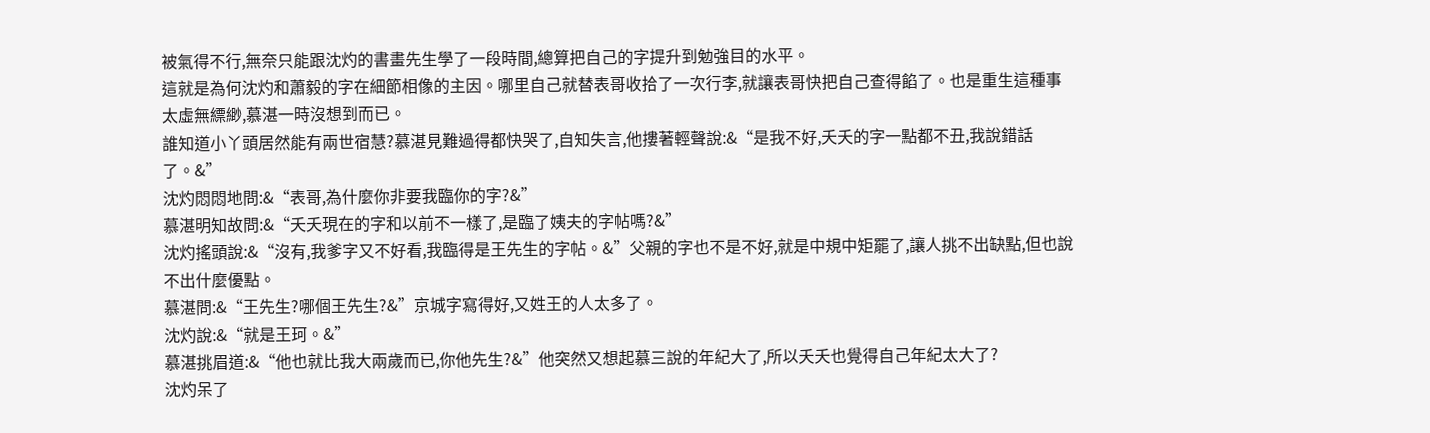被氣得不行,無奈只能跟沈灼的書畫先生學了一段時間,總算把自己的字提升到勉強目的水平。
這就是為何沈灼和蕭毅的字在細節相像的主因。哪里自己就替表哥收拾了一次行李,就讓表哥快把自己查得餡了。也是重生這種事太虛無縹緲,慕湛一時沒想到而已。
誰知道小丫頭居然能有兩世宿慧?慕湛見難過得都快哭了,自知失言,他摟著輕聲說:&“是我不好,夭夭的字一點都不丑,我說錯話了。&”
沈灼悶悶地問:&“表哥,為什麼你非要我臨你的字?&”
慕湛明知故問:&“夭夭現在的字和以前不一樣了,是臨了姨夫的字帖嗎?&”
沈灼搖頭說:&“沒有,我爹字又不好看,我臨得是王先生的字帖。&”父親的字也不是不好,就是中規中矩罷了,讓人挑不出缺點,但也說不出什麼優點。
慕湛問:&“王先生?哪個王先生?&”京城字寫得好,又姓王的人太多了。
沈灼說:&“就是王珂。&”
慕湛挑眉道:&“他也就比我大兩歲而已,你他先生?&”他突然又想起慕三說的年紀大了,所以夭夭也覺得自己年紀太大了?
沈灼呆了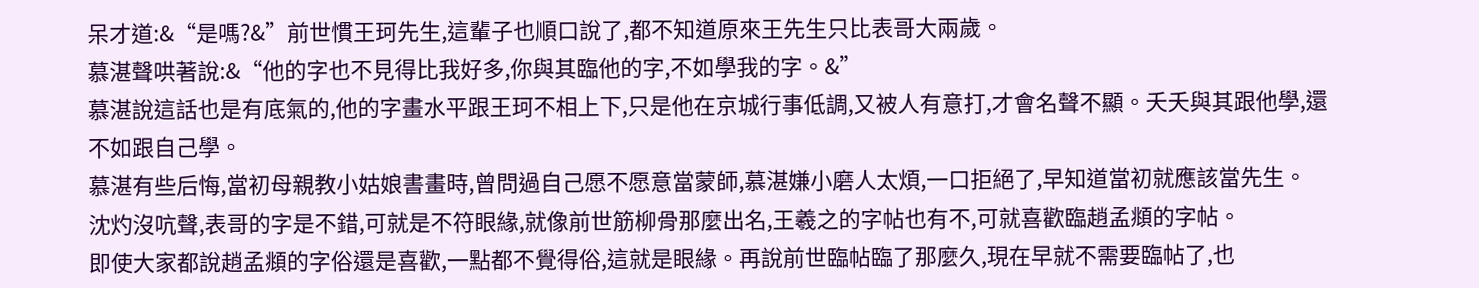呆才道:&“是嗎?&”前世慣王珂先生,這輩子也順口說了,都不知道原來王先生只比表哥大兩歲。
慕湛聲哄著說:&“他的字也不見得比我好多,你與其臨他的字,不如學我的字。&”
慕湛說這話也是有底氣的,他的字畫水平跟王珂不相上下,只是他在京城行事低調,又被人有意打,才會名聲不顯。夭夭與其跟他學,還不如跟自己學。
慕湛有些后悔,當初母親教小姑娘書畫時,曾問過自己愿不愿意當蒙師,慕湛嫌小磨人太煩,一口拒絕了,早知道當初就應該當先生。
沈灼沒吭聲,表哥的字是不錯,可就是不符眼緣,就像前世筋柳骨那麼出名,王羲之的字帖也有不,可就喜歡臨趙孟頫的字帖。
即使大家都說趙孟頫的字俗還是喜歡,一點都不覺得俗,這就是眼緣。再說前世臨帖臨了那麼久,現在早就不需要臨帖了,也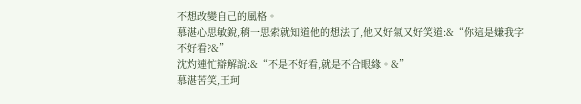不想改變自己的風格。
慕湛心思敏銳,稍一思索就知道他的想法了,他又好氣又好笑道:&“你這是嫌我字不好看?&”
沈灼連忙辯解說:&“不是不好看,就是不合眼緣。&”
慕湛苦笑,王珂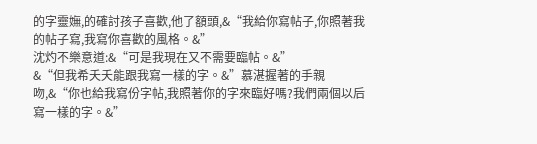的字靈嫵,的確討孩子喜歡,他了額頭,&“我給你寫帖子,你照著我的帖子寫,我寫你喜歡的風格。&”
沈灼不樂意道:&“可是我現在又不需要臨帖。&”
&“但我希夭夭能跟我寫一樣的字。&”慕湛握著的手親吻,&“你也給我寫份字帖,我照著你的字來臨好嗎?我們兩個以后寫一樣的字。&”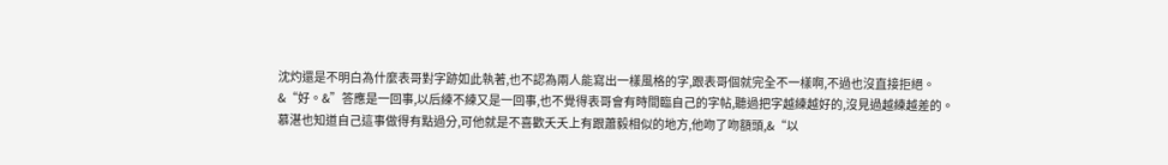沈灼還是不明白為什麼表哥對字跡如此執著,也不認為兩人能寫出一樣風格的字,跟表哥個就完全不一樣啊,不過也沒直接拒絕。
&“好。&”答應是一回事,以后練不練又是一回事,也不覺得表哥會有時間臨自己的字帖,聽過把字越練越好的,沒見過越練越差的。
慕湛也知道自己這事做得有點過分,可他就是不喜歡夭夭上有跟蕭毅相似的地方,他吻了吻額頭,&“以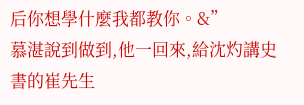后你想學什麼我都教你。&”
慕湛說到做到,他一回來,給沈灼講史書的崔先生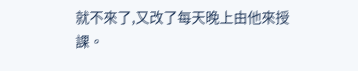就不來了,又改了每天晚上由他來授課。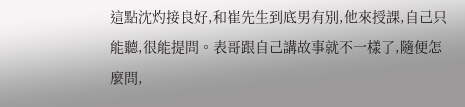這點沈灼接良好,和崔先生到底男有別,他來授課,自己只能聽,很能提問。表哥跟自己講故事就不一樣了,隨便怎麼問,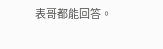表哥都能回答。